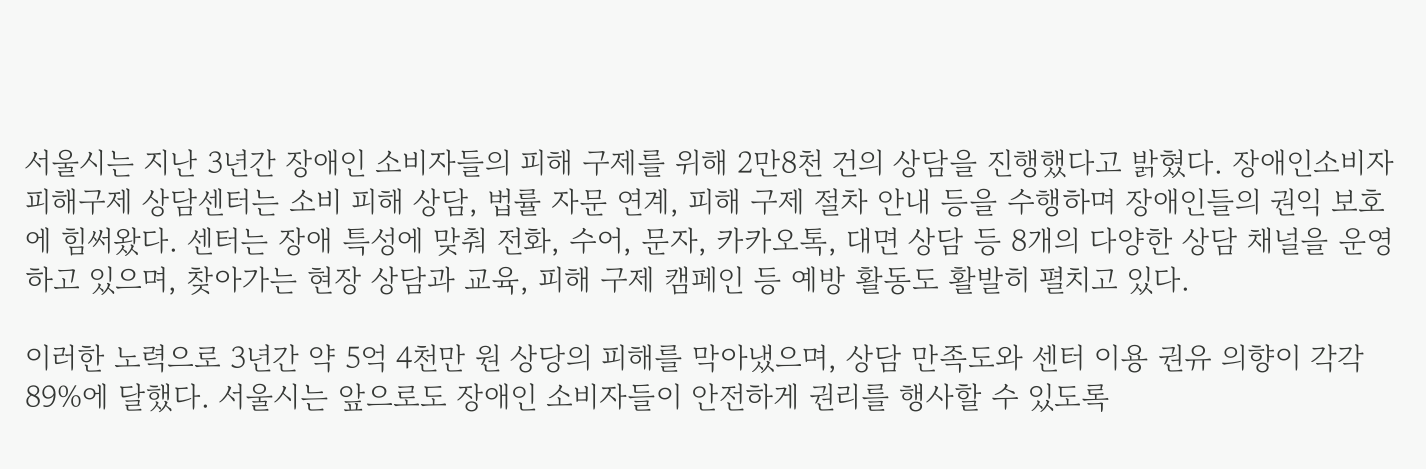서울시는 지난 3년간 장애인 소비자들의 피해 구제를 위해 2만8천 건의 상담을 진행했다고 밝혔다. 장애인소비자 피해구제 상담센터는 소비 피해 상담, 법률 자문 연계, 피해 구제 절차 안내 등을 수행하며 장애인들의 권익 보호에 힘써왔다. 센터는 장애 특성에 맞춰 전화, 수어, 문자, 카카오톡, 대면 상담 등 8개의 다양한 상담 채널을 운영하고 있으며, 찾아가는 현장 상담과 교육, 피해 구제 캠페인 등 예방 활동도 활발히 펼치고 있다.

이러한 노력으로 3년간 약 5억 4천만 원 상당의 피해를 막아냈으며, 상담 만족도와 센터 이용 권유 의향이 각각 89%에 달했다. 서울시는 앞으로도 장애인 소비자들이 안전하게 권리를 행사할 수 있도록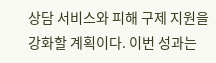상담 서비스와 피해 구제 지원을 강화할 계획이다. 이번 성과는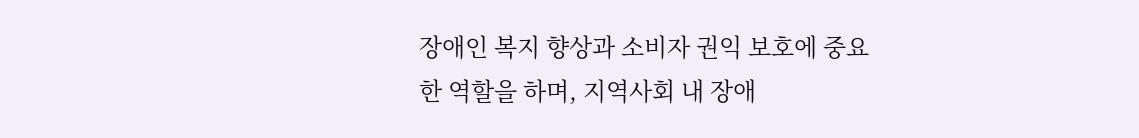장애인 복지 향상과 소비자 권익 보호에 중요한 역할을 하며, 지역사회 내 장애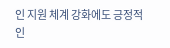인 지원 체계 강화에도 긍정적인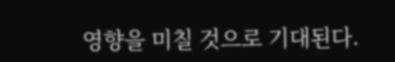영향을 미칠 것으로 기대된다.